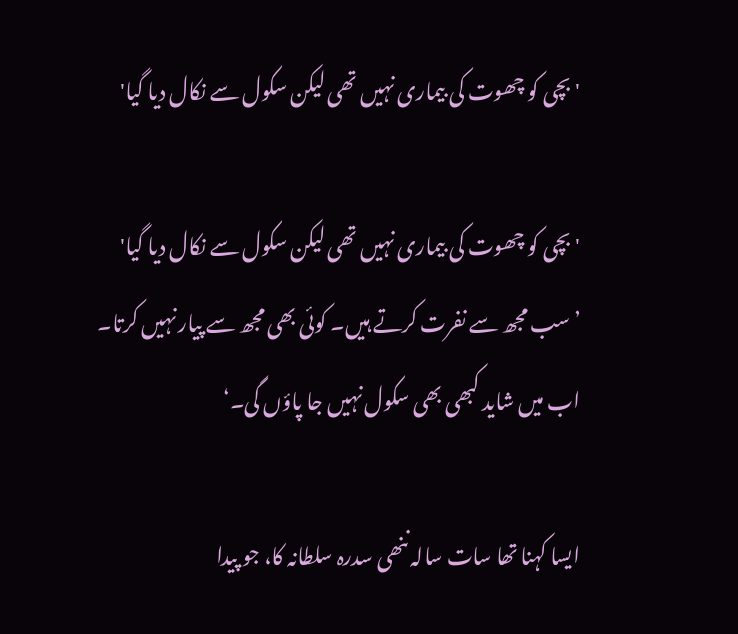'بچی کو چھوت کی بیماری نہیں تھی لیکن سکول سے نکال دیا گیا'

'بچی کو چھوت کی بیماری نہیں تھی لیکن سکول سے نکال دیا گیا'
’سب مجھ سے نفرت کرتے ہیں۔ کوئی بھی مجھ سے پیار نہیں کرتا۔ اب میں شاید کبھی بھی سکول نہیں جا پاؤں گی۔‘

ایسا کہنا تھا سات سالہ ننھی سدرہ سلطانہ کا، جو پیدا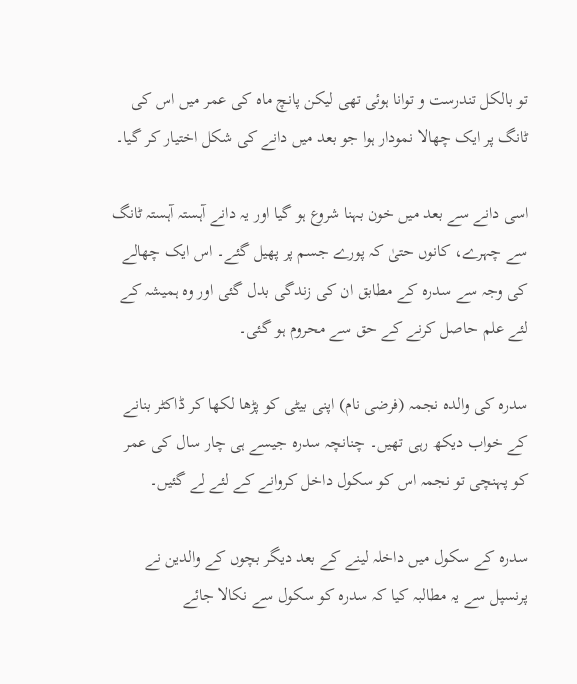تو بالکل تندرست و توانا ہوئی تھی لیکن پانچ ماہ کی عمر میں اس کی ٹانگ پر ایک چھالا نمودار ہوا جو بعد میں دانے کی شکل اختیار کر گیا۔

اسی دانے سے بعد میں خون بہنا شروع ہو گیا اور یہ دانے آہستہ آہستہ ٹانگ سے چہرے، کانوں حتیٰ کہ پورے جسم پر پھیل گئے۔ اس ایک چھالے کی وجہ سے سدرہ کے مطابق ان کی زندگی بدل گئی اور وہ ہمیشہ کے لئے علم حاصل کرنے کے حق سے محروم ہو گئی۔

سدرہ کی والدہ نجمہ (فرضی نام) اپنی بیٹی کو پڑھا لکھا کر ڈاکٹر بنانے کے خواب دیکھ رہی تھیں۔ چنانچہ سدرہ جیسے ہی چار سال کی عمر کو پہنچی تو نجمہ اس کو سکول داخل کروانے کے لئے لے گئیں۔

سدرہ کے سکول میں داخلہ لینے کے بعد دیگر بچوں کے والدین نے پرنسپل سے یہ مطالبہ کیا کہ سدرہ کو سکول سے نکالا جائے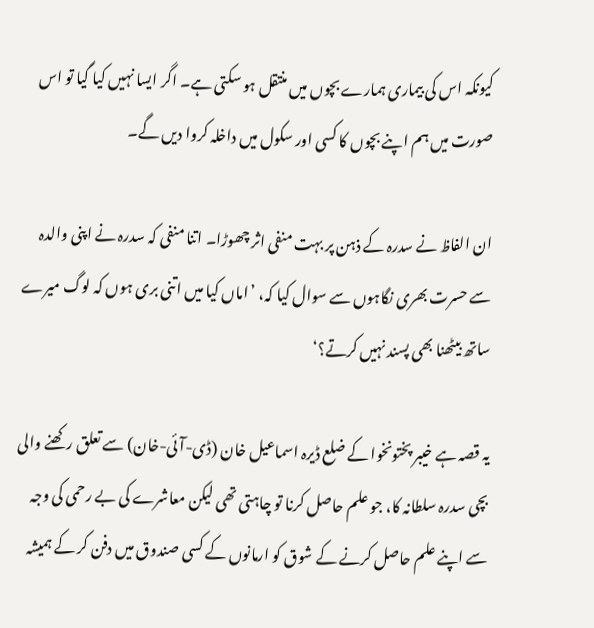کیونکہ اس کی بیماری ہمارے بچوں میں منتقل ہو سکتی ہے۔ اگر ایسا نہیں کیا گیا تو اس صورت میں ہم اپنے بچوں کا کسی اور سکول میں داخلہ کروا دیں گے۔

ان الفاظ نے سدرہ کے ذہن پر بہت منفی اثر چھوڑا۔ اتنا منفی کہ سدرہ نے اپنی والدہ سے حسرت بھری نگاہوں سے سوال کیا کہ، ’اماں کیا میں اتنی بری ہوں کہ لوگ میرے ساتھ بیٹھنا بھی پسند نہیں کرتے؟‘

یہ قصہ ہے خیبر پختونخوا کے ضلع ڈیرہ اسماعیل خان (ڈی-آئی-خان) سے تعلق رکھنے والی بچی سدرہ سلطانہ کا، جو علم حاصل کرنا تو چاہتی تھی لیکن معاشرے کی بے رحمی کی وجہ سے اپنے علم حاصل کرنے کے شوق کو ارمانوں کے کسی صندوق میں دفن کر کے ہمیشہ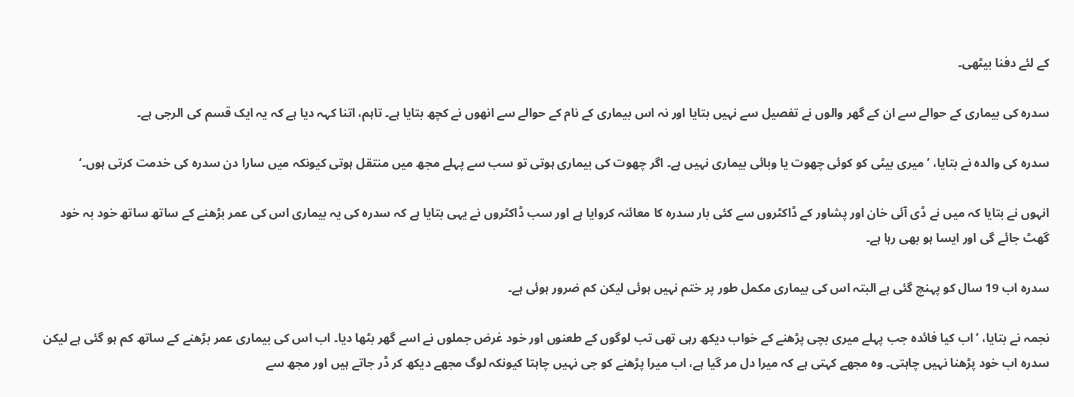کے لئے دفنا بیٹھی۔

سدرہ کی بیماری کے حوالے سے ان کے گھر والوں نے تفصیل سے نہیں بتایا اور نہ اس بیماری کے نام کے حوالے سے انھوں نے کچھ بتایا ہے۔ تاہم، اتنا کہہ دیا ہے کہ یہ ایک قسم کی الرجی ہے۔

سدرہ کی والدہ نے بتایا، ’میری بیٹی کو کوئی چھوت یا وبائی بیماری نہیں ہے۔ اگر چھوت کی بیماری ہوتی تو سب سے پہلے مجھ میں منتقل ہوتی کیونکہ میں سارا دن سدرہ کی خدمت کرتی ہوں۔‘

انہوں نے بتایا کہ میں نے ڈی آئی خان اور پشاور کے ڈاکٹروں سے کئی بار سدرہ کا معائنہ کروایا ہے اور سب ڈاکٹروں نے یہی بتایا ہے کہ سدرہ کی یہ بیماری اس کی عمر بڑھنے کے ساتھ ساتھ خود بہ خود گھٹ جائے گی اور ایسا ہو بھی رہا ہے۔

سدرہ اب 19 سال کو پہنچ گئی ہے البتہ اس کی بیماری مکمل طور پر ختم نہیں ہوئی لیکن کم ضرور ہوئی ہے۔

نجمہ نے بتایا، ’اب کیا فائدہ جب پہلے میری بچی پڑھنے کے خواب دیکھ رہی تھی تب لوگوں کے طعنوں اور خود غرض جملوں نے اسے گھر بٹھا دیا۔ اب اس کی بیماری عمر بڑھنے کے ساتھ کم ہو گئی ہے لیکن سدرہ اب خود پڑھنا نہیں چاہتی۔ وہ مجھے کہتی ہے کہ میرا دل مر گیا ہے، اب میرا پڑھنے کو جی نہیں چاہتا کیونکہ لوگ مجھے دیکھ کر ڈر جاتے ہیں اور مجھ سے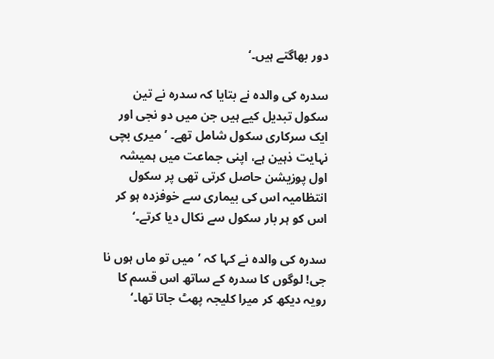دور بھاگتے ہیں۔‘

سدرہ کی والدہ نے بتایا کہ سدرہ نے تین سکول تبدیل کیے ہیں جن میں دو نجی اور ایک سرکاری سکول شامل تھے۔ ’میری بچی نہایت ذہین ہے، اپنی جماعت میں ہمیشہ اول پوزیشن حاصل کرتی تھی پر سکول انتظامیہ اس کی بیماری سے خوفزدہ ہو کر اس کو ہر بار سکول سے نکال دیا کرتے۔‘

سدرہ کی والدہ نے کہا کہ ’میں تو ماں ہوں نا جی! لوگوں کا سدرہ کے ساتھ اس قسم کا رویہ دیکھ کر میرا کلیجہ پھٹ جاتا تھا۔‘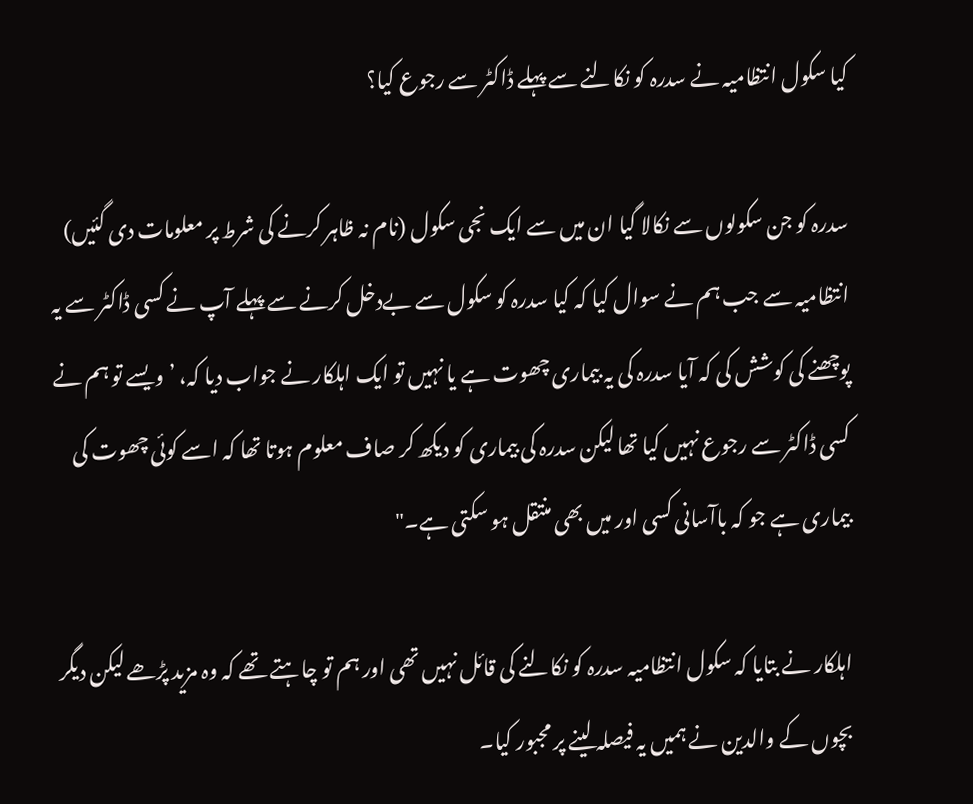کیا سکول انتظامیہ نے سدرہ کو نکالنے سے پہلے ڈاکٹر سے رجوع کیا؟

سدرہ کو جن سکولوں سے نکالا گیا ان میں سے ایک نجی سکول (نام نہ ظاہر کرنے کی شرط پر معلومات دی گئیں) انتظامیہ سے جب ہم نے سوال کیا کہ کیا سدرہ کو سکول سے بےدخل کرنے سے پہلے آپ نے کسی ڈاکٹر سے یہ پوچھنے کی کوشش کی کہ آیا سدرہ کی یہ بیماری چھوت ہے یا نہیں تو ایک اہلکار نے جواب دیا کہ، ’ویسے تو ہم نے کسی ڈاکٹر سے رجوع نہیں کیا تھا لیکن سدرہ کی بیماری کو دیکھ کر صاف معلوم ہوتا تھا کہ اسے کوئی چھوت کی بیماری ہے جو کہ باآسانی کسی اور میں بھی منتقل ہو سکتی ہے۔"

اہلکار نے بتایا کہ سکول انتظامیہ سدرہ کو نکالنے کی قائل نہیں تھی اور ہم تو چاہتے تھے کہ وہ مزید پڑھے لیکن دیگر بچوں کے والدین نے ہمیں یہ فیصلہ لینے پر مجبور کیا۔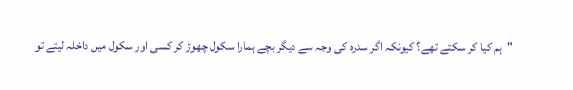"ہم کیا کر سکتے تھے؟ کیونکہ اگر سدرہ کی وجہ سے دیگر بچے ہمارا سکول چھوڑ کر کسی اور سکول میں داخلہ لیتے تو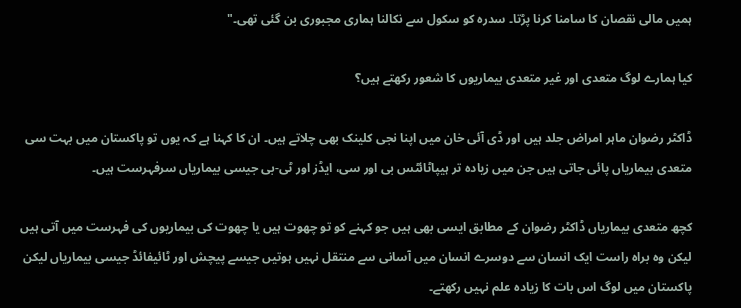ہمیں مالی نقصان کا سامنا کرنا پڑتا۔ سدرہ کو سکول سے نکالنا ہماری مجبوری بن گئی تھی۔"

کیا ہمارے لوگ متعدی اور غیر متعدی بیماریوں کا شعور رکھتے ہیں؟

ڈاکٹر رضوان ماہر امراض جلد ہیں اور ڈی آئی خان میں اپنا نجی کلینک بھی چلاتے ہیں۔ ان کا کہنا ہے کہ یوں تو پاکستان میں بہت سی متعدی بیماریاں پائی جاتی ہیں جن میں زیادہ تر ہیپاٹائٹس بی اور سی، ایڈز اور ٹی-بی جیسی بیماریاں سرفہرست ہیں۔

کچھ متعدی بیماریاں ڈاکٹر رضوان کے مطابق ایسی بھی ہیں جو کہنے کو تو چھوت ہیں یا چھوت کی بیماریوں کی فہرست میں آتی ہیں لیکن وہ براہ راست ایک انسان سے دوسرے انسان میں آسانی سے منتقل نہیں ہوتیں جیسے پیچش اور ٹائیفائڈ جیسی بیماریاں لیکن پاکستان میں لوگ اس بات کا زیادہ علم نہیں رکھتے۔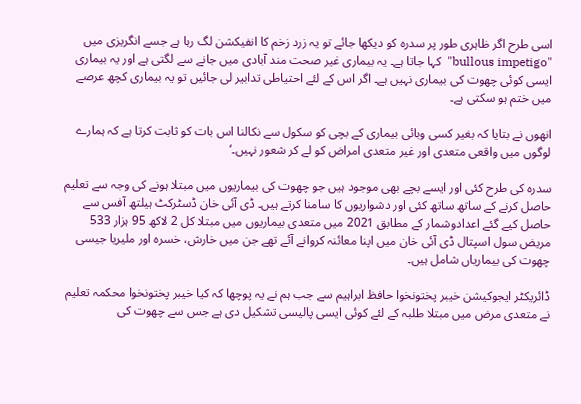اسی طرح اگر ظاہری طور پر سدرہ کو دیکھا جائے تو یہ زرد زخم کا انفیکشن لگ رہا ہے جسے انگریزی میں "bullous impetigo"  کہا جاتا ہے۔ یہ بیماری غیر صحت مند آبادی میں جانے سے لگتی ہے اور یہ بیماری ایسی کوئی چھوت کی بیماری نہیں ہے۔ اگر اس کے لئے احتیاطی تدابیر لی جائیں تو یہ بیماری کچھ عرصے میں ختم ہو سکتی ہے۔

انھوں نے بتایا کہ بغیر کسی وبائی بیماری کے بچی کو سکول سے نکالنا اس بات کو ثابت کرتا ہے کہ ہمارے لوگوں میں واقعی متعدی اور غیر متعدی امراض کو لے کر شعور نہیں۔‘

سدرہ کی طرح کئی اور ایسے بچے بھی موجود ہیں جو چھوت کی بیماریوں میں مبتلا ہونے کی وجہ سے تعلیم حاصل کرنے کے ساتھ ساتھ کئی اور دشواریوں کا سامنا کرتے ہیں۔ ڈی آئی خان ڈسٹرکٹ ہیلتھ آفس سے حاصل کیے گئے اعدادوشمار کے مطابق 2021 میں متعدی بیماریوں میں مبتلا کل 2 لاکھ 95 ہزار 533 مریض سول اسپتال ڈی آئی خان میں اپنا معائنہ کروانے آئے تھے جن میں خارش، خسرہ اور ملیریا جیسی چھوت کی بیماریاں شامل ہیں۔

ڈائریکٹر ایجوکیشن خیبر پختونخوا حافظ ابراہیم سے جب ہم نے یہ پوچھا کہ کیا خیبر پختونخوا محکمہ تعلیم نے متعدی مرض میں مبتلا طلبہ کے لئے کوئی ایسی پالیسی تشکیل دی ہے جس سے چھوت کی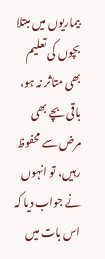بیماریوں میں مبتلا بچوں کی تعلیم بھی متاثر نہ ہو، باقی بچے بھی مرض سے محفوظ رہیں، تو انہوں نے جواب دیا کہ اس بات میں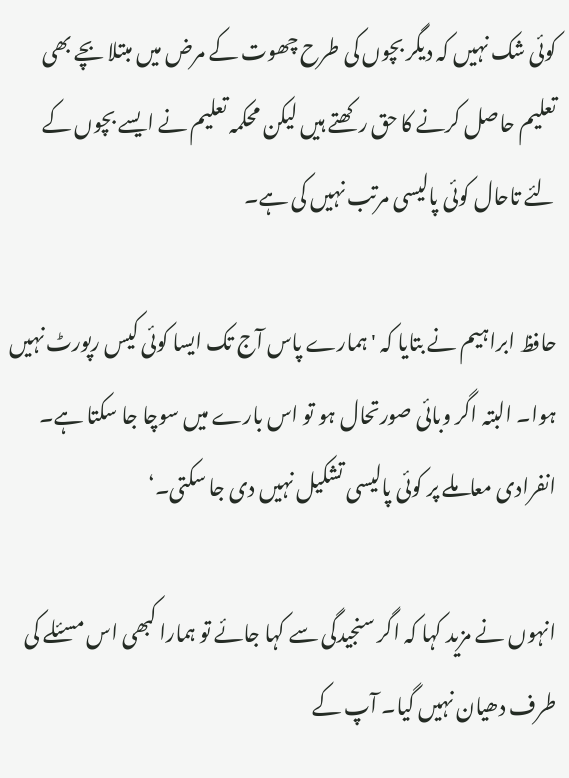کوئی شک نہیں کہ دیگر بچوں کی طرح چھوت کے مرض میں مبتلا بچے بھی تعلیم حاصل کرنے کا حق رکھتے ہیں لیکن محکمہ تعلیم نے ایسے بچوں کے لئے تاحال کوئی پالیسی مرتب نہیں کی ہے۔

حافظ ابراہیم نے بتایا کہ 'ہمارے پاس آج تک ایسا کوئی کیس رپورٹ نہیں ہوا۔ البتہ اگر وبائی صورتحال ہو تو اس بارے میں سوچا جا سکتا ہے۔ انفرادی معاملے پر کوئی پالیسی تشکیل نہیں دی جا سکتی۔‘

انہوں نے مزید کہا کہ اگر سنجیدگی سے کہا جائے تو ہمارا کبھی اس مسئلے کی طرف دھیان نہیں گیا۔ آپ کے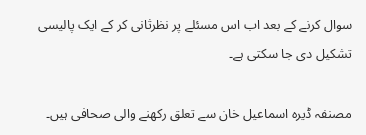سوال کرنے کے بعد اب اس مسئلے پر نظرثانی کر کے ایک پالیسی تشکیل دی جا سکتی ہے۔

مصنفہ ڈیرہ اسماعیل خان سے تعلق رکھنے والی صحافی ہیں۔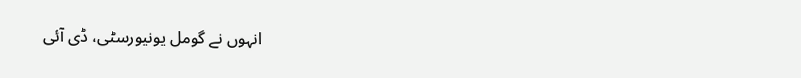انہوں نے گومل یونیورسٹی، ڈی آئی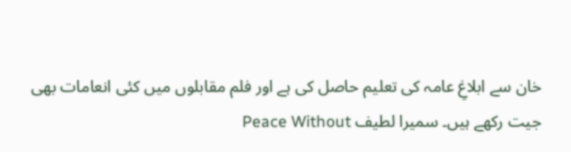خان سے ابلاغِ عامہ کی تعلیم حاصل کی ہے اور فلم مقابلوں میں کئی انعامات بھی جیت رکھے ہیں۔ سمیرا لطیف Peace Without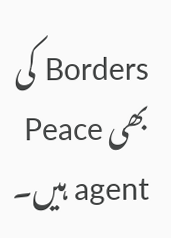Borders کی بھی Peace agent ہیں۔